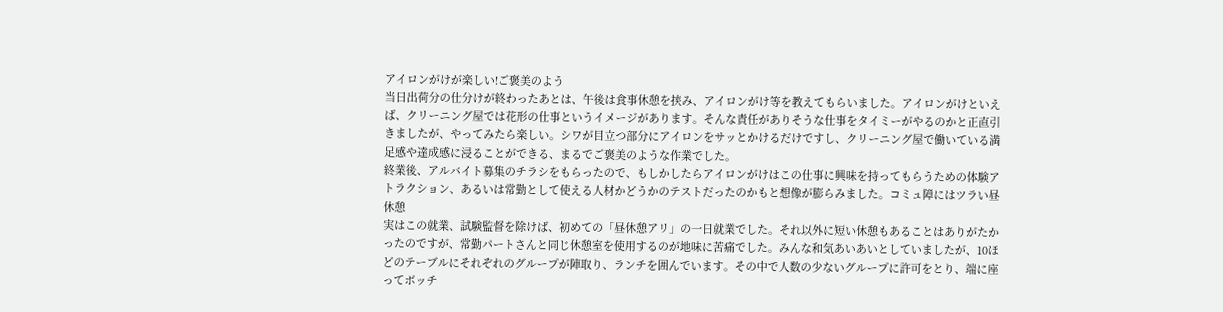アイロンがけが楽しい!ご褒美のよう
当日出荷分の仕分けが終わったあとは、午後は食事休憩を挟み、アイロンがけ等を教えてもらいました。アイロンがけといえば、クリーニング屋では花形の仕事というイメージがあります。そんな責任がありそうな仕事をタイミーがやるのかと正直引きましたが、やってみたら楽しい。シワが目立つ部分にアイロンをサッとかけるだけですし、クリーニング屋で働いている満足感や達成感に浸ることができる、まるでご褒美のような作業でした。
終業後、アルバイト募集のチラシをもらったので、もしかしたらアイロンがけはこの仕事に興味を持ってもらうための体験アトラクション、あるいは常勤として使える人材かどうかのテストだったのかもと想像が膨らみました。コミュ障にはツラい昼休憩
実はこの就業、試験監督を除けば、初めての「昼休憩アリ」の一日就業でした。それ以外に短い休憩もあることはありがたかったのですが、常勤パートさんと同じ休憩室を使用するのが地味に苦痛でした。みんな和気あいあいとしていましたが、10ほどのテーブルにそれぞれのグループが陣取り、ランチを囲んでいます。その中で人数の少ないグループに許可をとり、端に座ってボッチ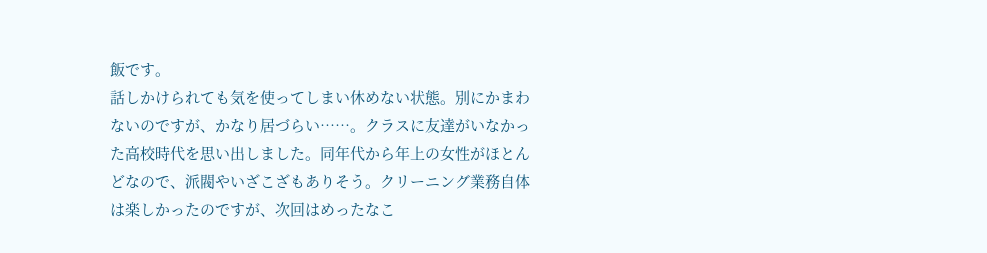飯です。
話しかけられても気を使ってしまい休めない状態。別にかまわないのですが、かなり居づらい……。クラスに友達がいなかった高校時代を思い出しました。同年代から年上の女性がほとんどなので、派閥やいざこざもありそう。クリーニング業務自体は楽しかったのですが、次回はめったなこ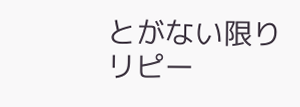とがない限りリピー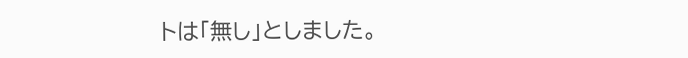トは「無し」としました。